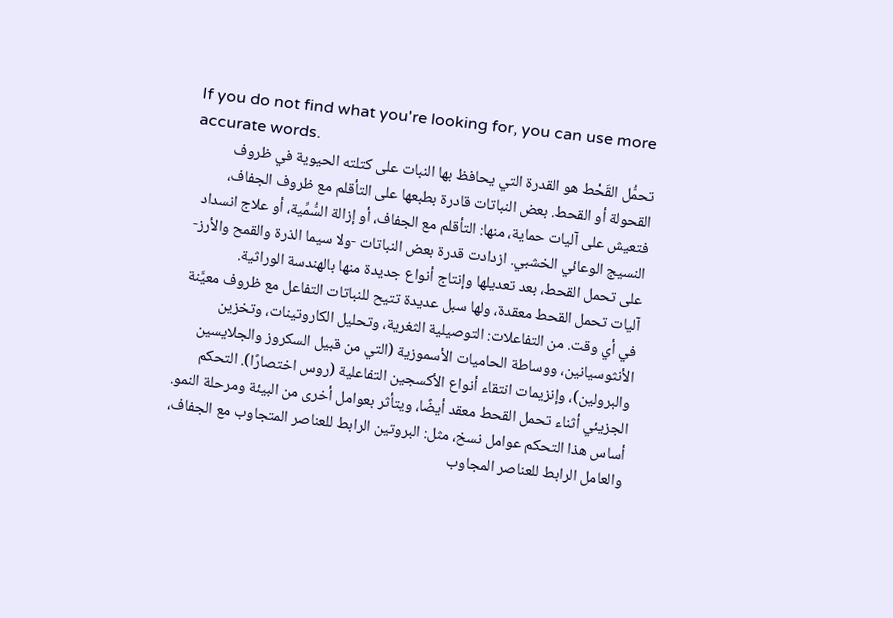If you do not find what you're looking for, you can use more accurate words.
تحمُّل القَحْط هو القدرة التي يحافظ بها النبات على كتلته الحيوية في ظروف القحولة أو القحط. بعض النباتات قادرة بطبعها على التأقلم مع ظروف الجفاف، فتعيش على آليات حماية، منها: التأقلم مع الجفاف، أو إزالة السُّمِّية، أو علاج انسداد النسيج الوعائي الخشبي. ازدادت قدرة بعض النباتات -ولا سيما الذرة والقمح والأرز- على تحمل القحط، بعد تعديلها وإنتاج أنواع جديدة منها بالهندسة الوراثية.
آليات تحمل القحط معقدة، ولها سبل عديدة تتيح للنباتات التفاعل مع ظروف معيَّنة في أي وقت. من التفاعلات: التوصيلية الثغرية، وتحليل الكاروتينات، وتخزين الأنثوسيانين، ووساطة الحاميات الأسموزية (التي من قبيل السكروز والجلايسين والبرولين)، وإنزيمات انتقاء أنواع الأكسجين التفاعلية (روس اختصارًا). التحكم الجزيئي أثناء تحمل القحط معقد أيضًا، ويتأثر بعوامل أخرى من البيئة ومرحلة النمو. أساس هذا التحكم عوامل نسخ، مثل: البروتين الرابط للعناصر المتجاوب مع الجفاف، والعامل الرابط للعناصر المجاوب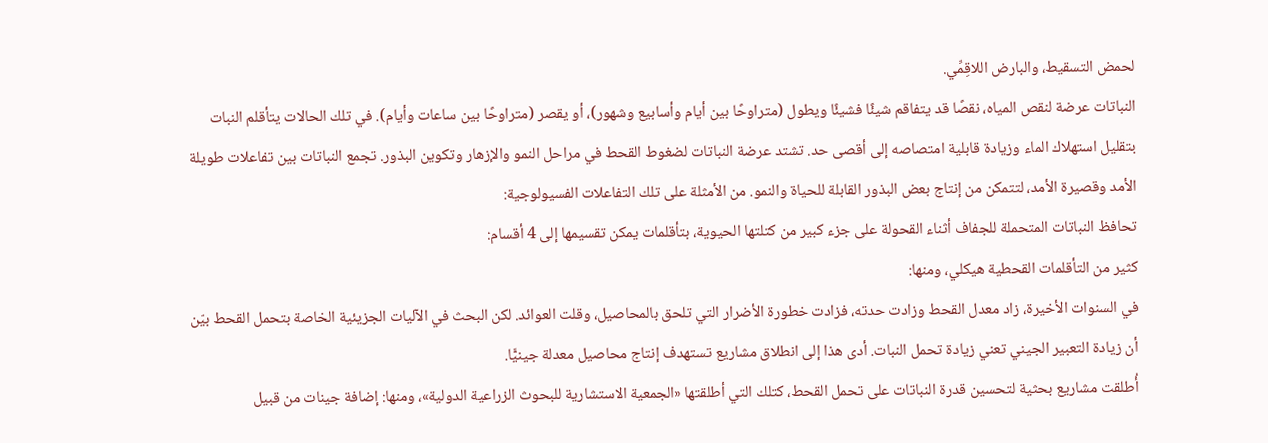لحمض التسقيط، والبارض اللاقِمِّي.
النباتات عرضة لنقص المياه، نقصًا قد يتفاقم شيئًا فشيئًا ويطول (متراوحًا بين أيام وأسابيع وشهور)، أو يقصر (متراوحًا بين ساعات وأيام). في تلك الحالات يتأقلم النبات بتقليل استهلاك الماء وزيادة قابلية امتصاصه إلى أقصى حد. تشتد عرضة النباتات لضغوط القحط في مراحل النمو والإزهار وتكوين البذور. تجمع النباتات بين تفاعلات طويلة الأمد وقصيرة الأمد، لتتمكن من إنتاج بعض البذور القابلة للحياة والنمو. من الأمثلة على تلك التفاعلات الفسيولوجية:
تحافظ النباتات المتحملة للجفاف أثناء القحولة على جزء كبير من كتلتها الحيوية، بتأقلمات يمكن تقسيمها إلى 4 أقسام:
كثير من التأقلمات القحطية هيكلي، ومنها:
في السنوات الأخيرة، زاد معدل القحط وزادت حدته، فزادت خطورة الأضرار التي تلحق بالمحاصيل، وقلت العوائد. لكن البحث في الآليات الجزيئية الخاصة بتحمل القحط بيّن أن زيادة التعبير الجيني تعني زيادة تحمل النبات. أدى هذا إلى انطلاق مشاريع تستهدف إنتاج محاصيل معدلة جينيًّا.
أُطلقت مشاريع بحثية لتحسين قدرة النباتات على تحمل القحط، كتلك التي أطلقتها «الجمعية الاستشارية للبحوث الزراعية الدولية»، ومنها: إضافة جينات من قبيل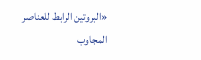«البروتين الرابط للعناصر المجاوب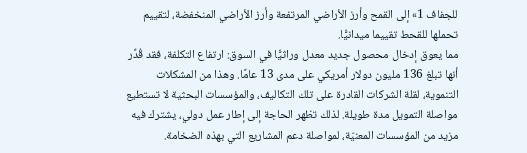للجفاف 1» إلى القمح وأرز الأراضي المرتفعة وأرز الأراضي المنخفضة، لتقييم تحملها للقحط تقييما ميدانيًّا.
مما يعوق إدخال محصول جديد معدل وراثيًّا في السوق: ارتفاع التكلفة، فقد قُدِّر أنها تبلغ 136 مليون دولار أمريكي على مدى 13 عامًا. وهذا من المشكلات التنموية، لقلة الشركات القادرة على تلك التكاليف، والمؤسسات البحثية لا تستطيع مواصلة التمويل مدة طويلة. لذلك تظهر الحاجة إلى إطار عمل دولي، يشترك فيه مزيد من المؤسسات المعنيّة، لمواصلة دعم المشاريع التي بهذه الضخامة.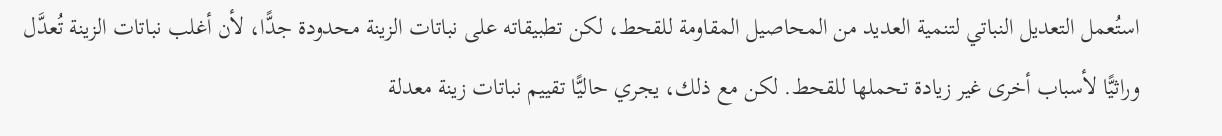استُعمل التعديل النباتي لتنمية العديد من المحاصيل المقاومة للقحط، لكن تطبيقاته على نباتات الزينة محدودة جدًّا، لأن أغلب نباتات الزينة تُعدَّل وراثيًّا لأسباب أخرى غير زيادة تحملها للقحط. لكن مع ذلك، يجري حاليًّا تقييم نباتات زينة معدلة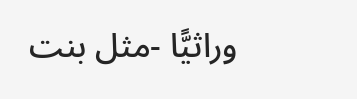وراثيًّا -مثل بنت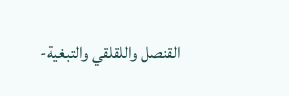القنصل واللقلقي والتبغية-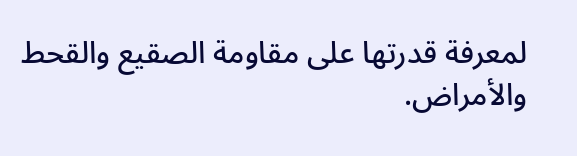لمعرفة قدرتها على مقاومة الصقيع والقحط والأمراض.